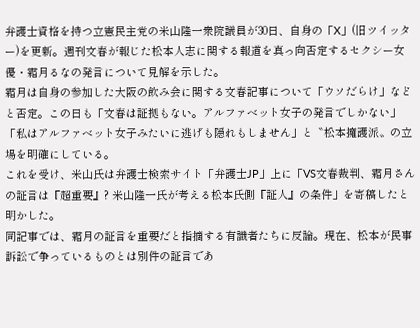弁護士資格を持つ立憲民主党の米山隆一衆院議員が30日、自身の「X」(旧ツイッター)を更新。週刊文春が報じた松本人志に関する報道を真っ向否定するセクシー女優・霜月るなの発言について見解を示した。
霜月は自身の参加した大阪の飲み会に関する文春記事について「ウソだらけ」などと否定。この日も「文春は証拠もない。アルファベット女子の発言でしかない」「私はアルファベット女子みたいに逃げも隠れもしません」と〝松本擁護派〟の立場を明確にしている。
これを受け、米山氏は弁護士検索サイト「弁護士JP」上に「VS文春裁判、霜月さんの証言は『超重要』? 米山隆一氏が考える松本氏側『証人』の条件」を寄稿したと明かした。
同記事では、霜月の証言を重要だと指摘する有識者たちに反論。現在、松本が民事訴訟で争っているものとは別件の証言であ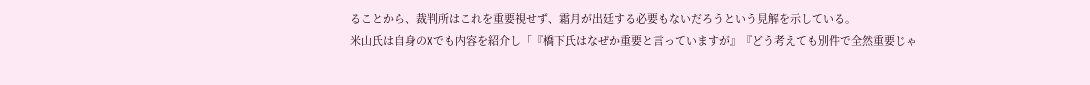ることから、裁判所はこれを重要視せず、霜月が出廷する必要もないだろうという見解を示している。
米山氏は自身のXでも内容を紹介し「『橋下氏はなぜか重要と言っていますが』『どう考えても別件で全然重要じゃ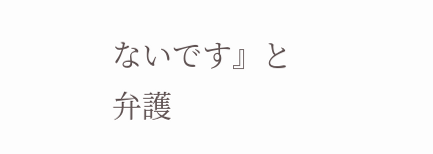ないです』と弁護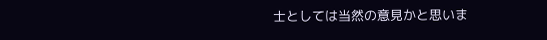士としては当然の意見かと思いま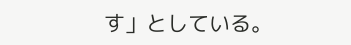す」としている。